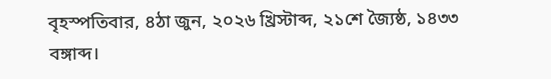বৃহস্পতিবার, ৪ঠা জুন, ২০২৬ খ্রিস্টাব্দ, ২১শে জ্যৈষ্ঠ, ১৪৩৩ বঙ্গাব্দ।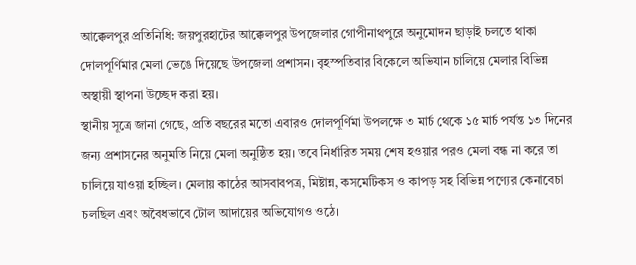আক্কেলপুর প্রতিনিধি: জয়পুরহাটের আক্কেলপুর উপজেলার গোপীনাথপুরে অনুমোদন ছাড়াই চলতে থাকা দোলপূর্ণিমার মেলা ভেঙে দিয়েছে উপজেলা প্রশাসন। বৃহস্পতিবার বিকেলে অভিযান চালিয়ে মেলার বিভিন্ন অস্থায়ী স্থাপনা উচ্ছেদ করা হয়।
স্থানীয় সূত্রে জানা গেছে, প্রতি বছরের মতো এবারও দোলপূর্ণিমা উপলক্ষে ৩ মার্চ থেকে ১৫ মার্চ পর্যন্ত ১৩ দিনের জন্য প্রশাসনের অনুমতি নিয়ে মেলা অনুষ্ঠিত হয়। তবে নির্ধারিত সময় শেষ হওয়ার পরও মেলা বন্ধ না করে তা চালিয়ে যাওয়া হচ্ছিল। মেলায় কাঠের আসবাবপত্র, মিষ্টান্ন, কসমেটিকস ও কাপড় সহ বিভিন্ন পণ্যের কেনাবেচা চলছিল এবং অবৈধভাবে টোল আদায়ের অভিযোগও ওঠে।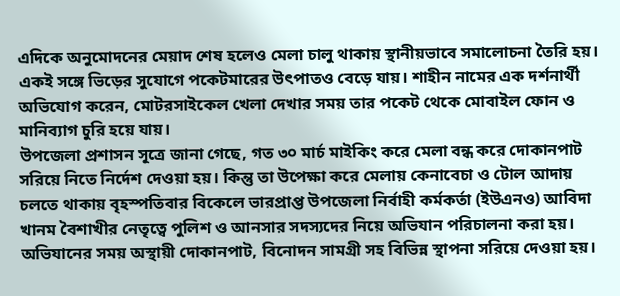এদিকে অনুমোদনের মেয়াদ শেষ হলেও মেলা চালু থাকায় স্থানীয়ভাবে সমালোচনা তৈরি হয়। একই সঙ্গে ভিড়ের সুযোগে পকেটমারের উৎপাতও বেড়ে যায়। শাহীন নামের এক দর্শনার্থী অভিযোগ করেন, মোটরসাইকেল খেলা দেখার সময় তার পকেট থেকে মোবাইল ফোন ও মানিব্যাগ চুরি হয়ে যায়।
উপজেলা প্রশাসন সূত্রে জানা গেছে, গত ৩০ মার্চ মাইকিং করে মেলা বন্ধ করে দোকানপাট সরিয়ে নিতে নির্দেশ দেওয়া হয়। কিন্তু তা উপেক্ষা করে মেলায় কেনাবেচা ও টোল আদায় চলতে থাকায় বৃহস্পতিবার বিকেলে ভারপ্রাপ্ত উপজেলা নির্বাহী কর্মকর্তা (ইউএনও) আবিদা খানম বৈশাখীর নেতৃত্বে পুলিশ ও আনসার সদস্যদের নিয়ে অভিযান পরিচালনা করা হয়। অভিযানের সময় অস্থায়ী দোকানপাট, বিনোদন সামগ্রী সহ বিভিন্ন স্থাপনা সরিয়ে দেওয়া হয়।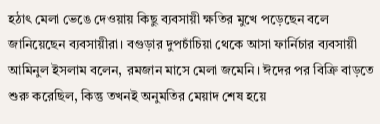হঠাৎ মেলা ভেঙে দেওয়ায় কিছু ব্যবসায়ী ক্ষতির মুখে পড়েছেন বলে জানিয়েছেন ব্যবসায়ীরা। বগুড়ার দুপচাঁচিয়া থেকে আসা ফার্নিচার ব্যবসায়ী আমিনুল ইসলাম বলেন, রমজান মাসে মেলা জমেনি। ঈদের পর বিক্রি বাড়তে শুরু করেছিল, কিন্তু তখনই অনুমতির মেয়াদ শেষ হয়ে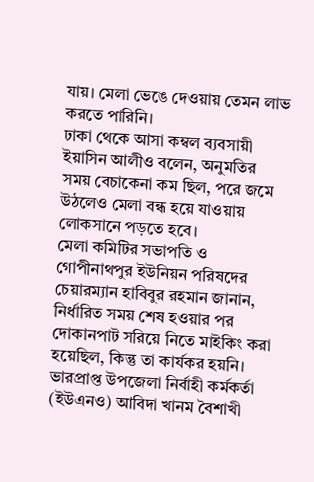যায়। মেলা ভেঙে দেওয়ায় তেমন লাভ করতে পারিনি।
ঢাকা থেকে আসা কম্বল ব্যবসায়ী ইয়াসিন আলীও বলেন, অনুমতির সময় বেচাকেনা কম ছিল, পরে জমে উঠলেও মেলা বন্ধ হয়ে যাওয়ায় লোকসানে পড়তে হবে।
মেলা কমিটির সভাপতি ও গোপীনাথপুর ইউনিয়ন পরিষদের চেয়ারম্যান হাবিবুর রহমান জানান, নির্ধারিত সময় শেষ হওয়ার পর দোকানপাট সরিয়ে নিতে মাইকিং করা হয়েছিল, কিন্তু তা কার্যকর হয়নি।
ভারপ্রাপ্ত উপজেলা নির্বাহী কর্মকর্তা (ইউএনও) আবিদা খানম বৈশাখী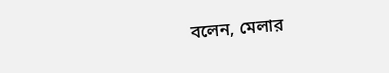বলেন, মেলার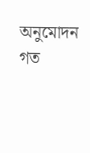অনুমোদন গত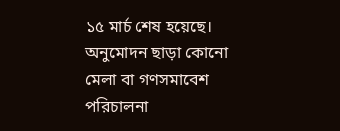১৫ মার্চ শেষ হয়েছে। অনুমোদন ছাড়া কোনো মেলা বা গণসমাবেশ পরিচালনা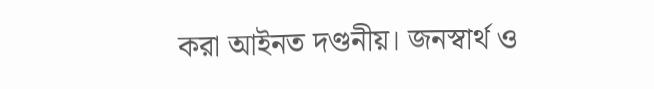করা আইনত দণ্ডনীয়। জনস্বার্থ ও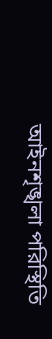আইনশৃঙ্খলা পরিস্থিতি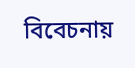বিবেচনায়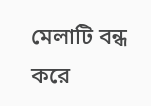মেলাটি বন্ধ করে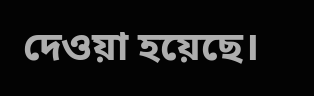দেওয়া হয়েছে।